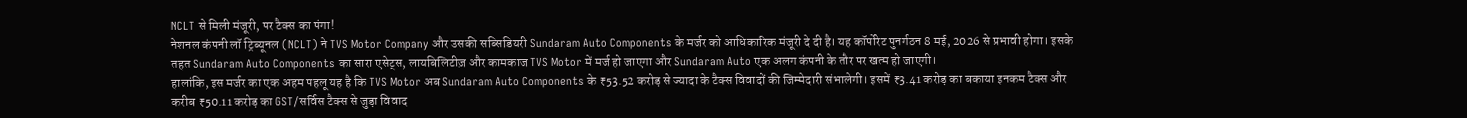NCLT से मिली मंजूरी, पर टैक्स का पंगा!
नेशनल कंपनी लॉ ट्रिब्यूनल (NCLT) ने TVS Motor Company और उसकी सब्सिडियरी Sundaram Auto Components के मर्जर को आधिकारिक मंजूरी दे दी है। यह कॉर्पोरेट पुनर्गठन 8 मई, 2026 से प्रभावी होगा। इसके तहत Sundaram Auto Components का सारा एसेट्स, लायबिलिटीज़ और कामकाज TVS Motor में मर्ज हो जाएगा और Sundaram Auto एक अलग कंपनी के तौर पर खत्म हो जाएगी।
हालांकि, इस मर्जर का एक अहम पहलू यह है कि TVS Motor अब Sundaram Auto Components के ₹53.52 करोड़ से ज्यादा के टैक्स विवादों की जिम्मेदारी संभालेगी। इसमें ₹3.41 करोड़ का बकाया इनकम टैक्स और करीब ₹50.11 करोड़ का GST/सर्विस टैक्स से जुड़ा विवाद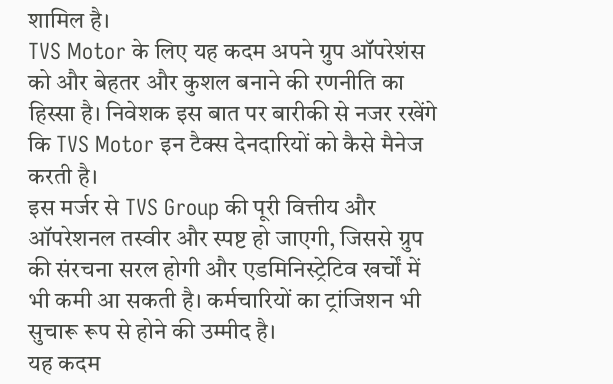शामिल है।
TVS Motor के लिए यह कदम अपने ग्रुप ऑपरेशंस को और बेहतर और कुशल बनाने की रणनीति का हिस्सा है। निवेशक इस बात पर बारीकी से नजर रखेंगे कि TVS Motor इन टैक्स देनदारियों को कैसे मैनेज करती है।
इस मर्जर से TVS Group की पूरी वित्तीय और ऑपरेशनल तस्वीर और स्पष्ट हो जाएगी, जिससे ग्रुप की संरचना सरल होगी और एडमिनिस्ट्रेटिव खर्चों में भी कमी आ सकती है। कर्मचारियों का ट्रांजिशन भी सुचारू रूप से होने की उम्मीद है।
यह कदम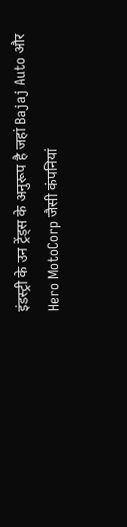इंडस्ट्री के उन ट्रेंड्स के अनुरूप है जहां Bajaj Auto और Hero MotoCorp जैसी कंपनियां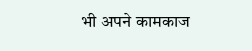भी अपने कामकाज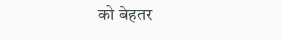को बेहतर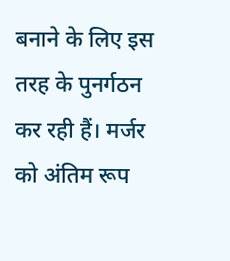बनाने के लिए इस तरह के पुनर्गठन कर रही हैं। मर्जर को अंतिम रूप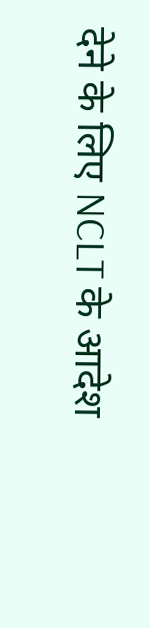देने के लिए NCLT के आदेश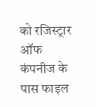को रजिस्ट्रार ऑफ कंपनीज के पास फाइल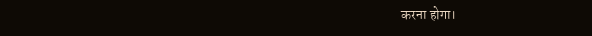करना होगा।